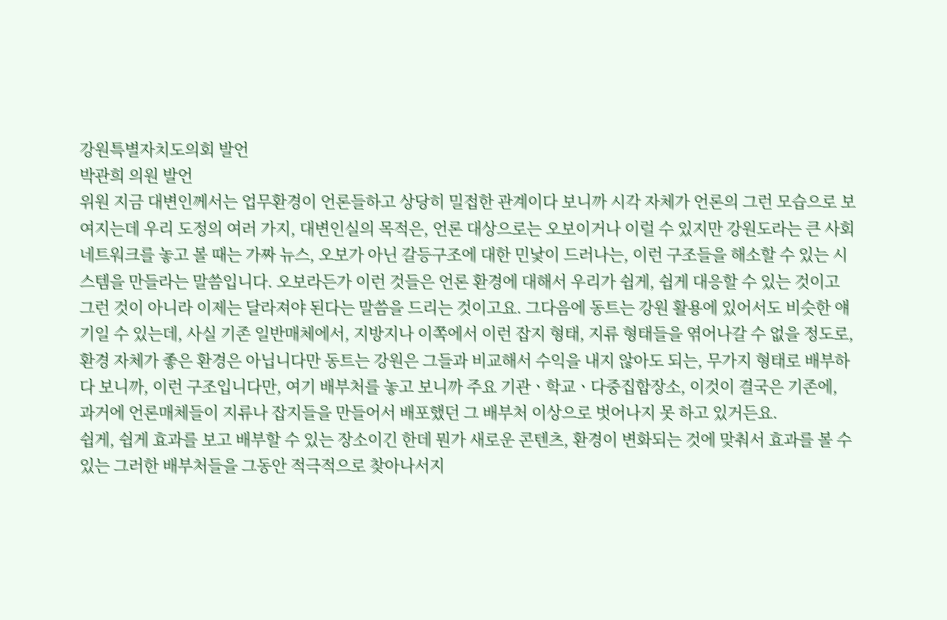강원특별자치도의회 발언
박관희 의원 발언
위원 지금 대변인께서는 업무환경이 언론들하고 상당히 밀접한 관계이다 보니까 시각 자체가 언론의 그런 모습으로 보여지는데 우리 도정의 여러 가지, 대변인실의 목적은, 언론 대상으로는 오보이거나 이럴 수 있지만 강원도라는 큰 사회 네트워크를 놓고 볼 때는 가짜 뉴스, 오보가 아닌 갈등구조에 대한 민낯이 드러나는, 이런 구조들을 해소할 수 있는 시스템을 만들라는 말씀입니다. 오보라든가 이런 것들은 언론 환경에 대해서 우리가 쉽게, 쉽게 대응할 수 있는 것이고 그런 것이 아니라 이제는 달라져야 된다는 말씀을 드리는 것이고요. 그다음에 동트는 강원 활용에 있어서도 비슷한 얘기일 수 있는데, 사실 기존 일반매체에서, 지방지나 이쪽에서 이런 잡지 형태, 지류 형태들을 엮어나갈 수 없을 정도로, 환경 자체가 좋은 환경은 아닙니다만 동트는 강원은 그들과 비교해서 수익을 내지 않아도 되는, 무가지 형태로 배부하다 보니까, 이런 구조입니다만, 여기 배부처를 놓고 보니까 주요 기관ㆍ학교ㆍ다중집합장소, 이것이 결국은 기존에, 과거에 언론매체들이 지류나 잡지들을 만들어서 배포했던 그 배부처 이상으로 벗어나지 못 하고 있거든요.
쉽게, 쉽게 효과를 보고 배부할 수 있는 장소이긴 한데 뭔가 새로운 콘텐츠, 환경이 변화되는 것에 맞춰서 효과를 볼 수 있는 그러한 배부처들을 그동안 적극적으로 찾아나서지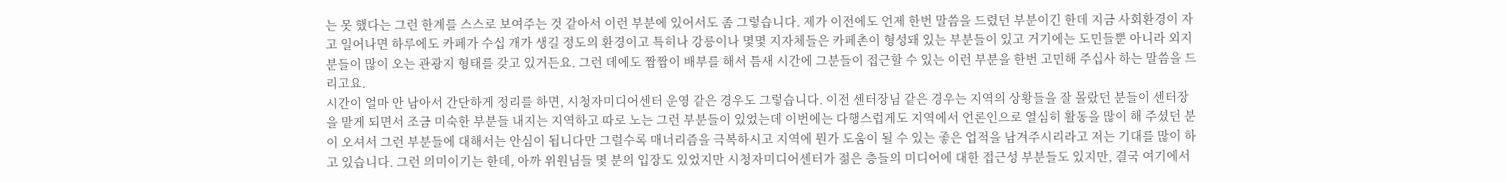는 못 했다는 그런 한계를 스스로 보여주는 것 같아서 이런 부분에 있어서도 좀 그렇습니다. 제가 이전에도 언제 한번 말씀을 드렸던 부분이긴 한데 지금 사회환경이 자고 일어나면 하루에도 카페가 수십 개가 생길 정도의 환경이고 특히나 강릉이나 몇몇 지자체들은 카페촌이 형성돼 있는 부분들이 있고 거기에는 도민들뿐 아니라 외지분들이 많이 오는 관광지 형태를 갖고 있거든요. 그런 데에도 짬짬이 배부를 해서 틈새 시간에 그분들이 접근할 수 있는 이런 부분을 한번 고민해 주십사 하는 말씀을 드리고요.
시간이 얼마 안 남아서 간단하게 정리를 하면, 시청자미디어센터 운영 같은 경우도 그렇습니다. 이전 센터장님 같은 경우는 지역의 상황들을 잘 몰랐던 분들이 센터장을 맡게 되면서 조금 미숙한 부분들 내지는 지역하고 따로 노는 그런 부분들이 있었는데 이번에는 다행스럽게도 지역에서 언론인으로 열심히 활동을 많이 해 주셨던 분이 오셔서 그런 부분들에 대해서는 안심이 됩니다만 그럴수록 매너리즘을 극복하시고 지역에 뭔가 도움이 될 수 있는 좋은 업적을 남겨주시리라고 저는 기대를 많이 하고 있습니다. 그런 의미이기는 한데, 아까 위원님들 몇 분의 입장도 있었지만 시청자미디어센터가 젊은 층들의 미디어에 대한 접근성 부분들도 있지만, 결국 여기에서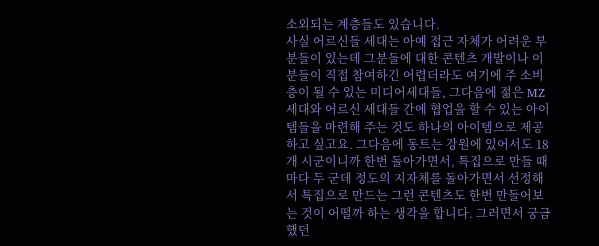소외되는 계층들도 있습니다.
사실 어르신들 세대는 아예 접근 자체가 어려운 부분들이 있는데 그분들에 대한 콘텐츠 개발이나 이분들이 직접 참여하긴 어렵더라도 여기에 주 소비층이 될 수 있는 미디어세대들, 그다음에 젊은 MZ세대와 어르신 세대들 간에 협업을 할 수 있는 아이템들을 마련해 주는 것도 하나의 아이템으로 제공하고 싶고요. 그다음에 동트는 강원에 있어서도 18개 시군이니까 한번 돌아가면서, 특집으로 만들 때마다 두 군데 정도의 지자체를 돌아가면서 선정해서 특집으로 만드는 그런 콘텐츠도 한번 만들어보는 것이 어떨까 하는 생각을 합니다. 그러면서 궁금했던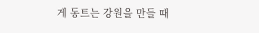게 동트는 강원을 만들 때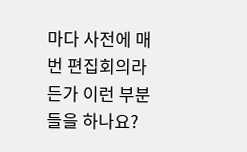마다 사전에 매번 편집회의라든가 이런 부분들을 하나요?